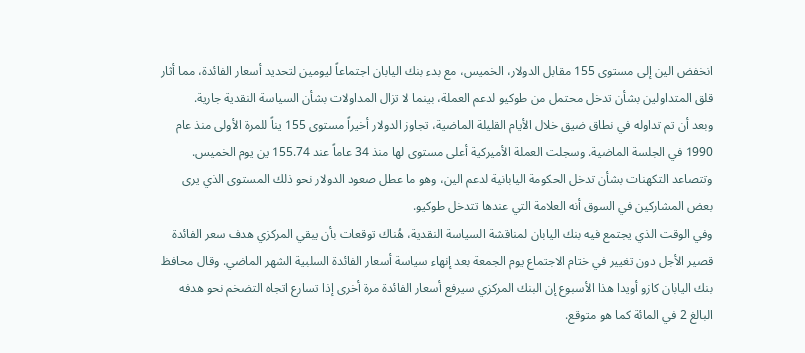انخفض الين إلى مستوى 155 مقابل الدولار، الخميس، مع بدء بنك اليابان اجتماعاً ليومين لتحديد أسعار الفائدة، مما أثار قلق المتداولين بشأن تدخل محتمل من طوكيو لدعم العملة، بينما لا تزال المداولات بشأن السياسة النقدية جارية.
وبعد أن تم تداوله في نطاق ضيق خلال الأيام القليلة الماضية، تجاوز الدولار أخيراً مستوى 155 يناً للمرة الأولى منذ عام 1990 في الجلسة الماضية. وسجلت العملة الأميركية أعلى مستوى لها منذ 34 عاماً عند 155.74 ين يوم الخميس.
وتتصاعد التكهنات بشأن تدخل الحكومة اليابانية لدعم الين، وهو ما عطل صعود الدولار نحو ذلك المستوى الذي يرى بعض المشاركين في السوق أنه العلامة التي عندها تتدخل طوكيو.
وفي الوقت الذي يجتمع فيه بنك اليابان لمناقشة السياسة النقدية، هُناك توقعات بأن يبقي المركزي هدف سعر الفائدة قصير الأجل دون تغيير في ختام الاجتماع يوم الجمعة بعد إنهاء سياسة أسعار الفائدة السلبية الشهر الماضي. وقال محافظ بنك اليابان كازو أويدا هذا الأسبوع إن البنك المركزي سيرفع أسعار الفائدة مرة أخرى إذا تسارع اتجاه التضخم نحو هدفه البالغ 2 في المائة كما هو متوقع.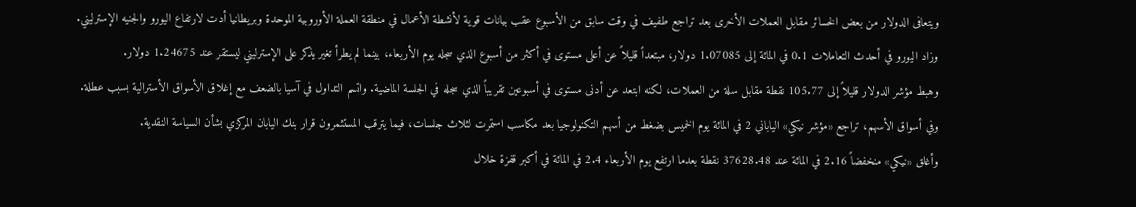ويتعافى الدولار من بعض الخسائر مقابل العملات الأخرى بعد تراجع طفيف في وقت سابق من الأسبوع عقب بيانات قوية لأنشطة الأعمال في منطقة العملة الأوروبية الموحدة وبريطانيا أدت لارتفاع اليورو والجنيه الإسترليني.
وزاد اليورو في أحدث التعاملات 0.1 في المائة إلى 1.07085 دولار، مبتعداً قليلاً عن أعلى مستوى في أكثر من أسبوع الذي سجله يوم الأربعاء، بينما لم يطرأ تغير يذكر على الإسترليني ليستقر عند 1.24675 دولار.
وهبط مؤشر الدولار قليلاً إلى 105.77 نقطة مقابل سلة من العملات، لكنه ابتعد عن أدنى مستوى في أسبوعين تقريباً الذي سجله في الجلسة الماضية. واتسم التداول في آسيا بالضعف مع إغلاق الأسواق الأسترالية بسبب عطلة.
وفي أسواق الأسهم، تراجع «مؤشر نيكي» الياباني 2 في المائة يوم الخميس بضغط من أسهم التكنولوجيا بعد مكاسب استمرت لثلاث جلسات، فيما يترقب المستثمرون قرار بنك اليابان المركزي بشأن السياسة النقدية.
وأغلق «نيكي» منخفضاً 2.16 في المائة عند 37628.48 نقطة بعدما ارتفع يوم الأربعاء 2.4 في المائة في أكبر قفزة خلال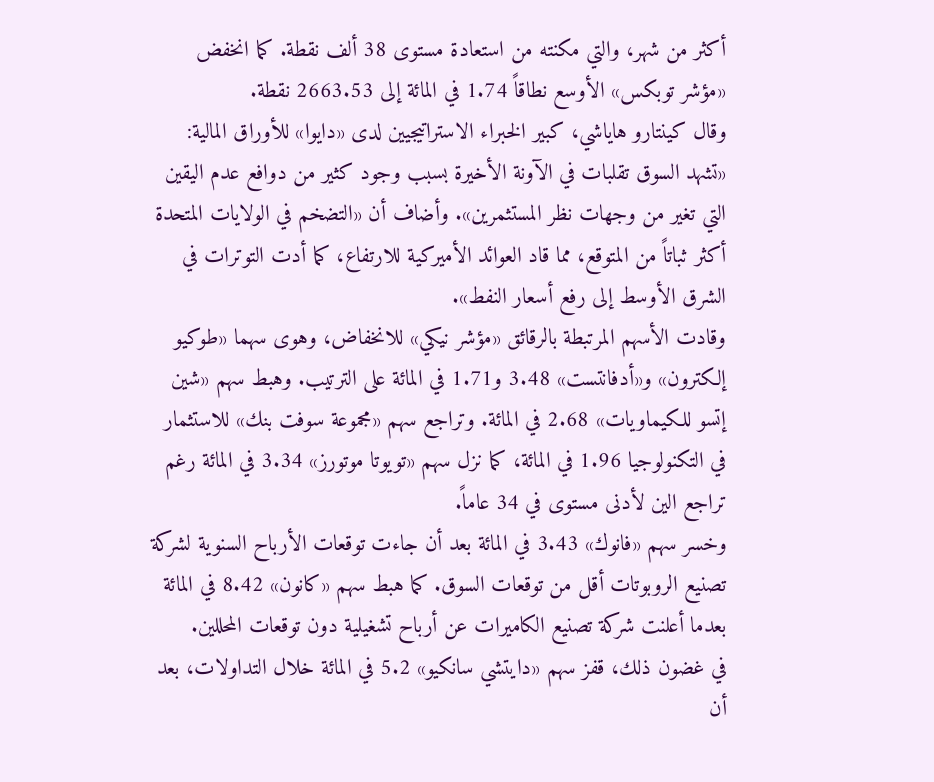أكثر من شهر، والتي مكنته من استعادة مستوى 38 ألف نقطة. كما انخفض «مؤشر توبكس» الأوسع نطاقاً 1.74 في المائة إلى 2663.53 نقطة.
وقال كينتارو هاياشي، كبير الخبراء الاستراتيجيين لدى «دايوا» للأوراق المالية: «تشهد السوق تقلبات في الآونة الأخيرة بسبب وجود كثير من دوافع عدم اليقين التي تغير من وجهات نظر المستثمرين». وأضاف أن «التضخم في الولايات المتحدة أكثر ثباتاً من المتوقع، مما قاد العوائد الأميركية للارتفاع، كما أدت التوترات في الشرق الأوسط إلى رفع أسعار النفط».
وقادت الأسهم المرتبطة بالرقائق «مؤشر نيكي» للانخفاض، وهوى سهما «طوكيو إلكترون» و«أدفانتست» 3.48 و1.71 في المائة على الترتيب. وهبط سهم «شين إتسو للكيماويات» 2.68 في المائة. وتراجع سهم «مجموعة سوفت بنك» للاستثمار في التكنولوجيا 1.96 في المائة، كما نزل سهم «تويوتا موتورز» 3.34 في المائة رغم تراجع الين لأدنى مستوى في 34 عاماً.
وخسر سهم «فانوك» 3.43 في المائة بعد أن جاءت توقعات الأرباح السنوية لشركة تصنيع الروبوتات أقل من توقعات السوق. كما هبط سهم «كانون» 8.42 في المائة بعدما أعلنت شركة تصنيع الكاميرات عن أرباح تشغيلية دون توقعات المحللين.
في غضون ذلك، قفز سهم «دايتشي سانكيو» 5.2 في المائة خلال التداولات، بعد أن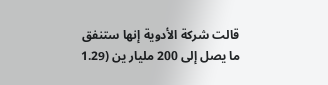قالت شركة الأدوية إنها ستنفق ما يصل إلى 200 مليار ين (1.29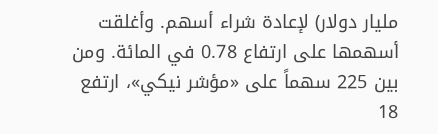مليار دولار) لإعادة شراء أسهم. وأغلقت أسهمها على ارتفاع 0.78 في المائة. ومن بين 225 سهماً على «مؤشر نيكي»، ارتفع 18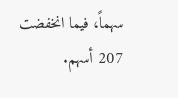سهماً، فيما انخفضت 207 أسهم.